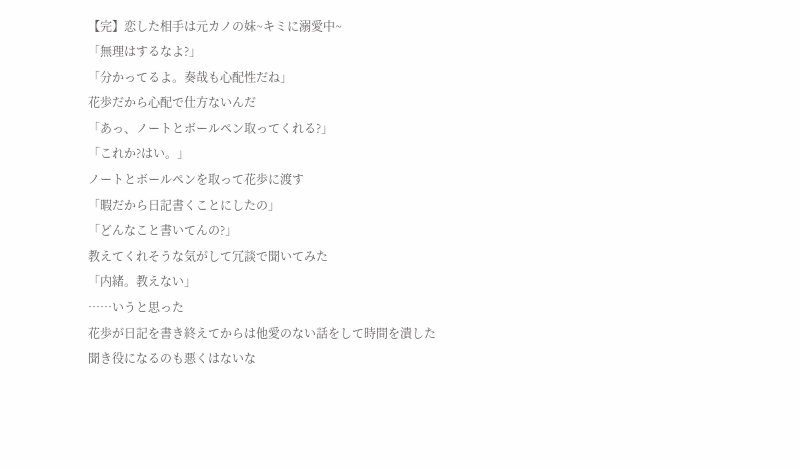【完】恋した相手は元カノの妹~キミに溺愛中~
「無理はするなよ?」
「分かってるよ。奏哉も心配性だね」
花歩だから心配で仕方ないんだ
「あっ、ノートとボールペン取ってくれる?」
「これか?はい。」
ノートとボールペンを取って花歩に渡す
「暇だから日記書くことにしたの」
「どんなこと書いてんの?」
教えてくれそうな気がして冗談で聞いてみた
「内緒。教えない」
……いうと思った
花歩が日記を書き終えてからは他愛のない話をして時間を潰した
聞き役になるのも悪くはないな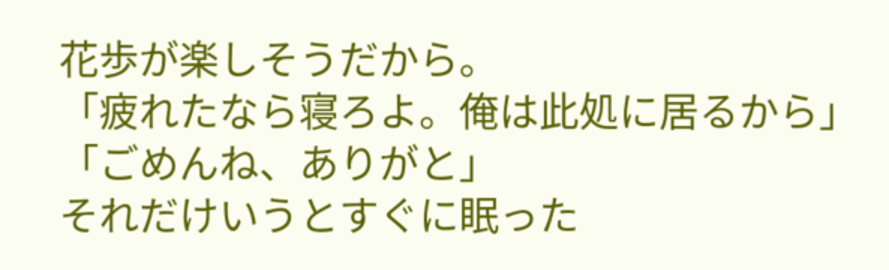花歩が楽しそうだから。
「疲れたなら寝ろよ。俺は此処に居るから」
「ごめんね、ありがと」
それだけいうとすぐに眠った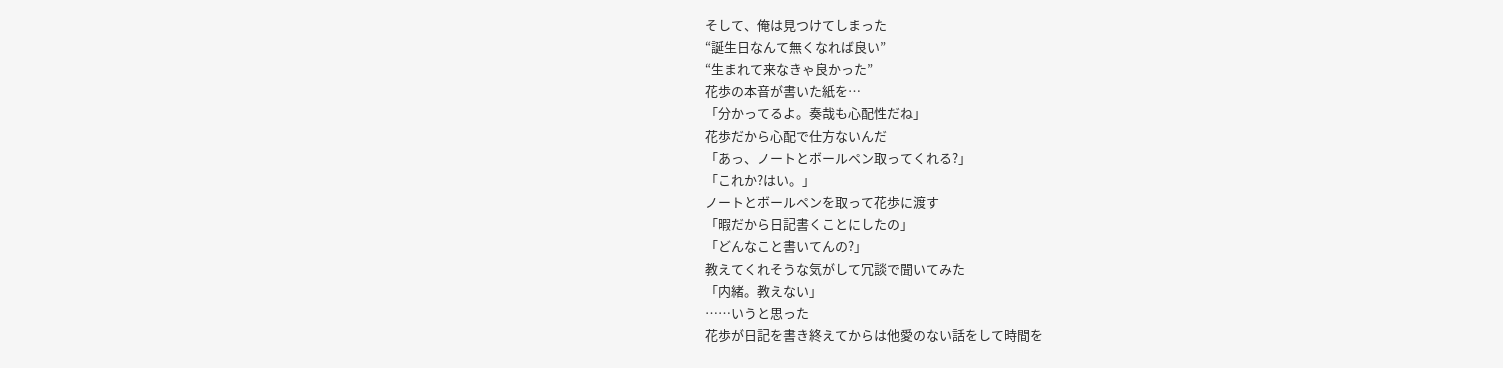そして、俺は見つけてしまった
“誕生日なんて無くなれば良い”
“生まれて来なきゃ良かった”
花歩の本音が書いた紙を…
「分かってるよ。奏哉も心配性だね」
花歩だから心配で仕方ないんだ
「あっ、ノートとボールペン取ってくれる?」
「これか?はい。」
ノートとボールペンを取って花歩に渡す
「暇だから日記書くことにしたの」
「どんなこと書いてんの?」
教えてくれそうな気がして冗談で聞いてみた
「内緒。教えない」
……いうと思った
花歩が日記を書き終えてからは他愛のない話をして時間を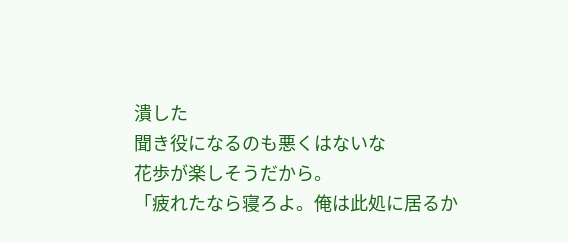潰した
聞き役になるのも悪くはないな
花歩が楽しそうだから。
「疲れたなら寝ろよ。俺は此処に居るか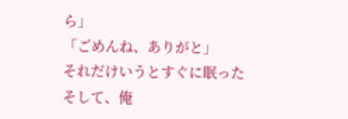ら」
「ごめんね、ありがと」
それだけいうとすぐに眠った
そして、俺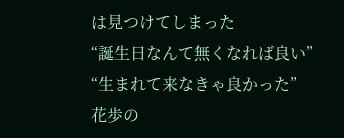は見つけてしまった
“誕生日なんて無くなれば良い”
“生まれて来なきゃ良かった”
花歩の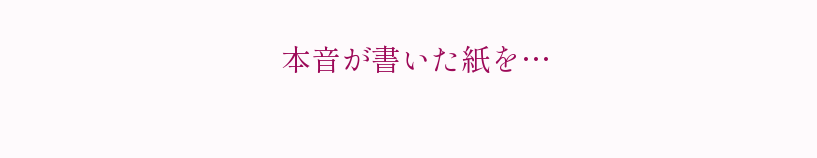本音が書いた紙を…